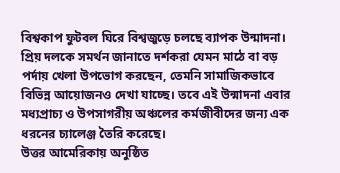বিশ্বকাপ ফুটবল ঘিরে বিশ্বজুড়ে চলছে ব্যাপক উন্মাদনা। প্রিয় দলকে সমর্থন জানাতে দর্শকরা যেমন মাঠে বা বড় পর্দায় খেলা উপভোগ করছেন, তেমনি সামাজিকভাবে বিভিন্ন আয়োজনও দেখা যাচ্ছে। তবে এই উন্মাদনা এবার মধ্যপ্রাচ্য ও উপসাগরীয় অঞ্চলের কর্মজীবীদের জন্য এক ধরনের চ্যালেঞ্জ তৈরি করেছে।
উত্তর আমেরিকায় অনুষ্ঠিত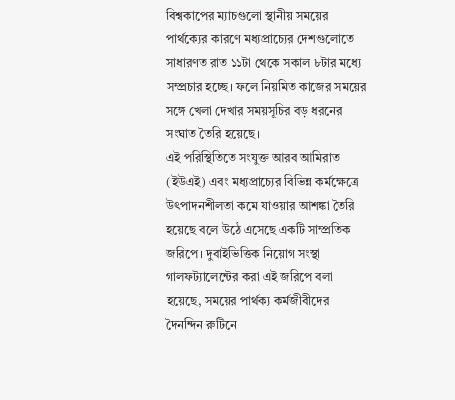বিশ্বকাপের ম্যাচগুলো স্থানীয় সময়ের পার্থক্যের কারণে মধ্যপ্রাচ্যের দেশগুলোতে সাধারণত রাত ১১টা থেকে সকাল ৮টার মধ্যে সম্প্রচার হচ্ছে। ফলে নিয়মিত কাজের সময়ের সঙ্গে খেলা দেখার সময়সূচির বড় ধরনের সংঘাত তৈরি হয়েছে।
এই পরিস্থিতিতে সংযুক্ত আরব আমিরাত (ইউএই) এবং মধ্যপ্রাচ্যের বিভিন্ন কর্মক্ষেত্রে উৎপাদনশীলতা কমে যাওয়ার আশঙ্কা তৈরি হয়েছে বলে উঠে এসেছে একটি সাম্প্রতিক জরিপে। দুবাইভিত্তিক নিয়োগ সংস্থা গালফট্যালেন্টের করা এই জরিপে বলা হয়েছে, সময়ের পার্থক্য কর্মজীবীদের দৈনন্দিন রুটিনে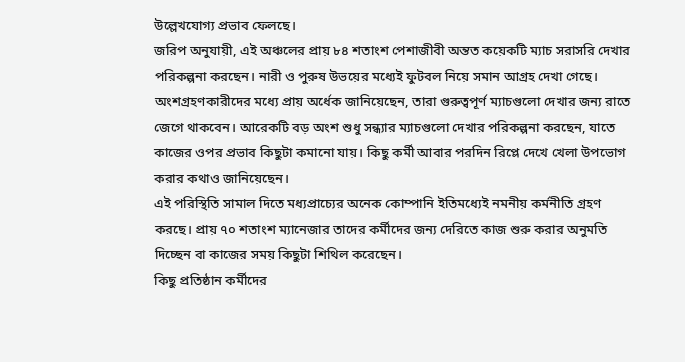উল্লেখযোগ্য প্রভাব ফেলছে।
জরিপ অনুযায়ী, এই অঞ্চলের প্রায় ৮৪ শতাংশ পেশাজীবী অন্তত কয়েকটি ম্যাচ সরাসরি দেখার পরিকল্পনা করছেন। নারী ও পুরুষ উভয়ের মধ্যেই ফুটবল নিয়ে সমান আগ্রহ দেখা গেছে।
অংশগ্রহণকারীদের মধ্যে প্রায় অর্ধেক জানিয়েছেন, তারা গুরুত্বপূর্ণ ম্যাচগুলো দেখার জন্য রাতে জেগে থাকবেন। আরেকটি বড় অংশ শুধু সন্ধ্যার ম্যাচগুলো দেখার পরিকল্পনা করছেন, যাতে কাজের ওপর প্রভাব কিছুটা কমানো যায়। কিছু কর্মী আবার পরদিন রিপ্লে দেখে খেলা উপভোগ করার কথাও জানিয়েছেন।
এই পরিস্থিতি সামাল দিতে মধ্যপ্রাচ্যের অনেক কোম্পানি ইতিমধ্যেই নমনীয় কর্মনীতি গ্রহণ করছে। প্রায় ৭০ শতাংশ ম্যানেজার তাদের কর্মীদের জন্য দেরিতে কাজ শুরু করার অনুমতি দিচ্ছেন বা কাজের সময় কিছুটা শিথিল করেছেন।
কিছু প্রতিষ্ঠান কর্মীদের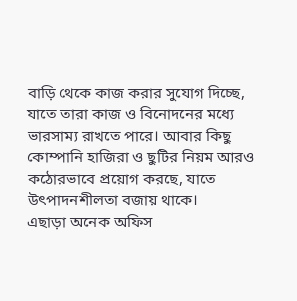বাড়ি থেকে কাজ করার সুযোগ দিচ্ছে, যাতে তারা কাজ ও বিনোদনের মধ্যে ভারসাম্য রাখতে পারে। আবার কিছু কোম্পানি হাজিরা ও ছুটির নিয়ম আরও কঠোরভাবে প্রয়োগ করছে, যাতে উৎপাদনশীলতা বজায় থাকে।
এছাড়া অনেক অফিস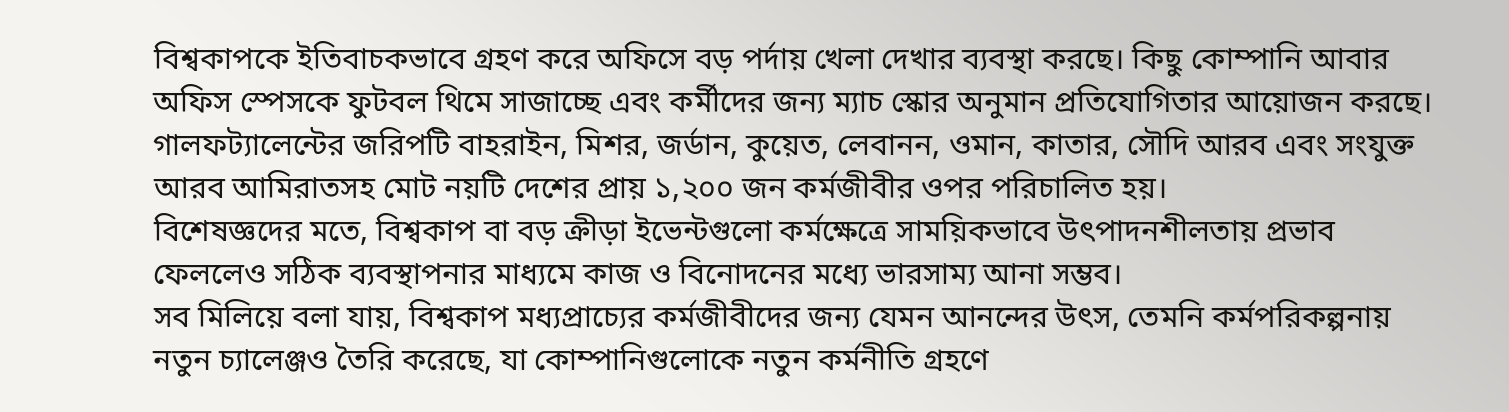বিশ্বকাপকে ইতিবাচকভাবে গ্রহণ করে অফিসে বড় পর্দায় খেলা দেখার ব্যবস্থা করছে। কিছু কোম্পানি আবার অফিস স্পেসকে ফুটবল থিমে সাজাচ্ছে এবং কর্মীদের জন্য ম্যাচ স্কোর অনুমান প্রতিযোগিতার আয়োজন করছে।
গালফট্যালেন্টের জরিপটি বাহরাইন, মিশর, জর্ডান, কুয়েত, লেবানন, ওমান, কাতার, সৌদি আরব এবং সংযুক্ত আরব আমিরাতসহ মোট নয়টি দেশের প্রায় ১,২০০ জন কর্মজীবীর ওপর পরিচালিত হয়।
বিশেষজ্ঞদের মতে, বিশ্বকাপ বা বড় ক্রীড়া ইভেন্টগুলো কর্মক্ষেত্রে সাময়িকভাবে উৎপাদনশীলতায় প্রভাব ফেললেও সঠিক ব্যবস্থাপনার মাধ্যমে কাজ ও বিনোদনের মধ্যে ভারসাম্য আনা সম্ভব।
সব মিলিয়ে বলা যায়, বিশ্বকাপ মধ্যপ্রাচ্যের কর্মজীবীদের জন্য যেমন আনন্দের উৎস, তেমনি কর্মপরিকল্পনায় নতুন চ্যালেঞ্জও তৈরি করেছে, যা কোম্পানিগুলোকে নতুন কর্মনীতি গ্রহণে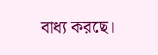বাধ্য করছে।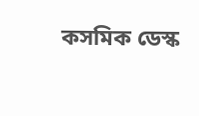কসমিক ডেস্ক